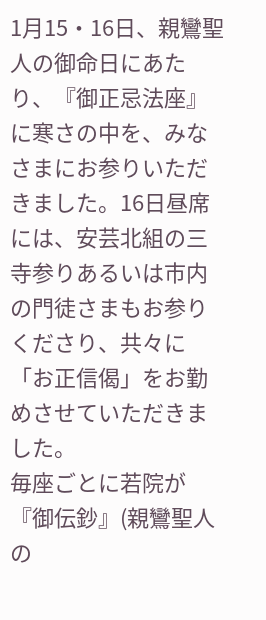1月15・16日、親鸞聖人の御命日にあたり、『御正忌法座』に寒さの中を、みなさまにお参りいただきました。16日昼席には、安芸北組の三寺参りあるいは市内の門徒さまもお参りくださり、共々に「お正信偈」をお勤めさせていただきました。
毎座ごとに若院が『御伝鈔』(親鸞聖人の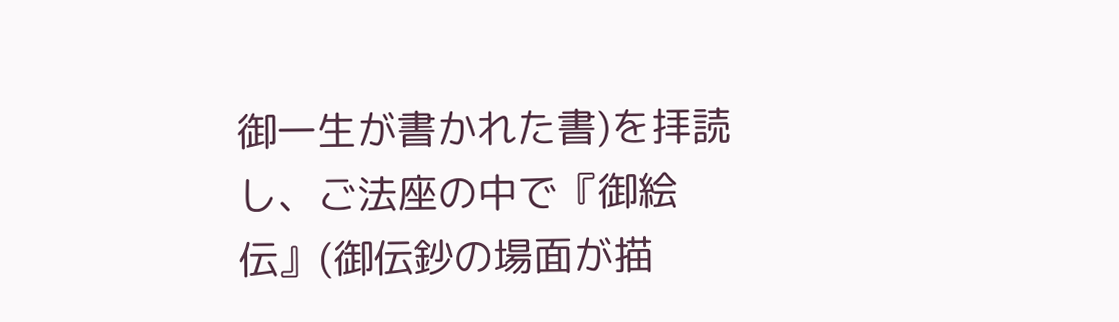御一生が書かれた書)を拝読し、ご法座の中で『御絵伝』(御伝鈔の場面が描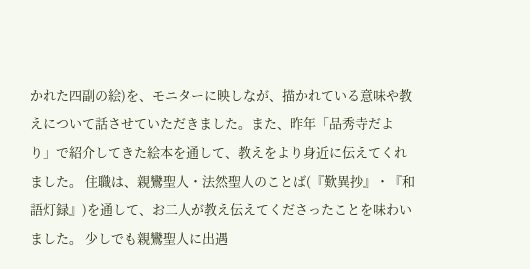かれた四副の絵)を、モニターに映しなが、描かれている意味や教えについて話させていただきました。また、昨年「品秀寺だより」で紹介してきた絵本を通して、教えをより身近に伝えてくれました。 住職は、親鸞聖人・法然聖人のことば(『歎異抄』・『和語灯録』)を通して、お二人が教え伝えてくださったことを味わいました。 少しでも親鸞聖人に出遇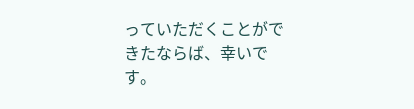っていただくことができたならば、幸いです。